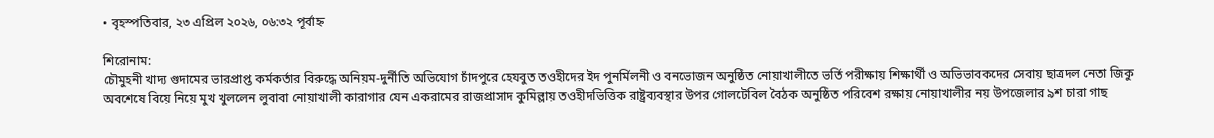• বৃহস্পতিবার, ২৩ এপ্রিল ২০২৬, ০৬:৩২ পূর্বাহ্ন

শিরোনাম:
চৌমুহনী খাদ্য গুদামের ভারপ্রাপ্ত কর্মকর্তার বিরুদ্ধে অনিয়ম-দুর্নীতি অভিযোগ চাঁদপুরে হেযবুত তওহীদের ইদ পুনর্মিলনী ও বনভোজন অনুষ্ঠিত নোয়াখালীতে ভর্তি পরীক্ষায় শিক্ষার্থী ও অভিভাবকদের সেবায় ছাত্রদল নেতা জিকু অবশেষে বিয়ে নিয়ে মুখ খুললেন লুবাবা নোয়াখালী কারাগার যেন একরামের রাজপ্রাসাদ কুমিল্লায় তওহীদভিত্তিক রাষ্ট্রব্যবস্থার উপর গোলটেবিল বৈঠক অনুষ্ঠিত পরিবেশ রক্ষায় নোয়াখালীর নয় উপজেলার ৯শ চারা গাছ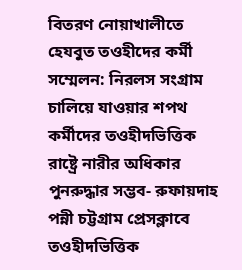বিতরণ নোয়াখালীতে হেযবুত তওহীদের কর্মী সম্মেলন: নিরলস সংগ্রাম চালিয়ে যাওয়ার শপথ কর্মীদের তওহীদভিত্তিক রাষ্ট্রে নারীর অধিকার পুনরুদ্ধার সম্ভব- রুফায়দাহ পন্নী চট্টগ্রাম প্রেসক্লাবে তওহীদভিত্তিক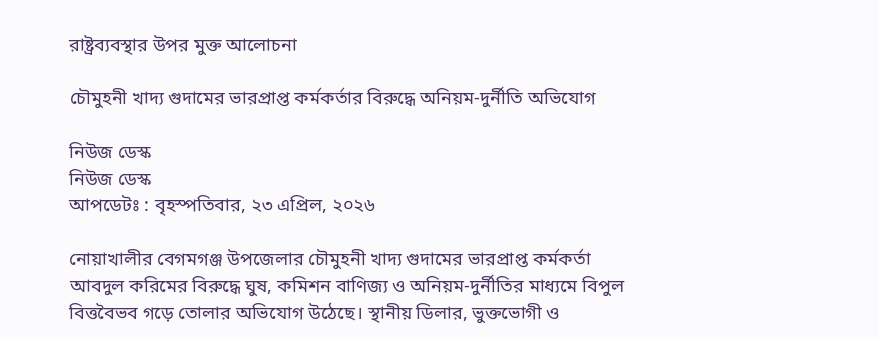রাষ্ট্রব্যবস্থার উপর মুক্ত আলোচনা

চৌমুহনী খাদ্য গুদামের ভারপ্রাপ্ত কর্মকর্তার বিরুদ্ধে অনিয়ম-দুর্নীতি অভিযোগ

নিউজ ডেস্ক
নিউজ ডেস্ক
আপডেটঃ : বৃহস্পতিবার, ২৩ এপ্রিল, ২০২৬

নোয়াখালীর বেগমগঞ্জ উপজেলার চৌমুহনী খাদ্য গুদামের ভারপ্রাপ্ত কর্মকর্তা আবদুল করিমের বিরুদ্ধে ঘুষ, কমিশন বাণিজ্য ও অনিয়ম-দুর্নীতির মাধ্যমে বিপুল বিত্তবৈভব গড়ে তোলার অভিযোগ উঠেছে। স্থানীয় ডিলার, ভুক্তভোগী ও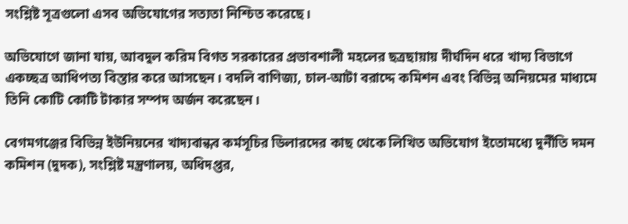সংশ্লিষ্ট সূত্রগুলো এসব অভিযোগের সত্যতা নিশ্চিত করেছে।

অভিযোগে জানা যায়, আবদুল করিম বিগত সরকারের প্রভাবশালী মহলের ছত্রছায়ায় দীর্ঘদিন ধরে খাদ্য বিভাগে একচ্ছত্র আধিপত্য বিস্তার করে আসছেন। বদলি বাণিজ্য, চাল-আটা বরাদ্দে কমিশন এবং বিভিন্ন অনিয়মের মাধ্যমে তিনি কোটি কোটি টাকার সম্পদ অর্জন করেছেন।

বেগমগঞ্জের বিভিন্ন ইউনিয়নের খাদ্যবান্ধব কর্মসূচির ডিলারদের কাছ থেকে লিখিত অভিযোগ ইতোমধ্যে দুর্নীতি দমন কমিশন (দুদক), সংশ্লিষ্ট মন্ত্রণালয়, অধিদপ্তর,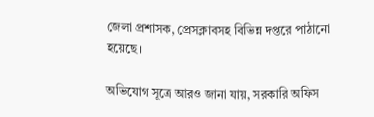জেলা প্রশাসক, প্রেসক্লাবসহ বিভিন্ন দপ্তরে পাঠানো হয়েছে।

অভিযোগ সূত্রে আরও জানা যায়, সরকারি অফিস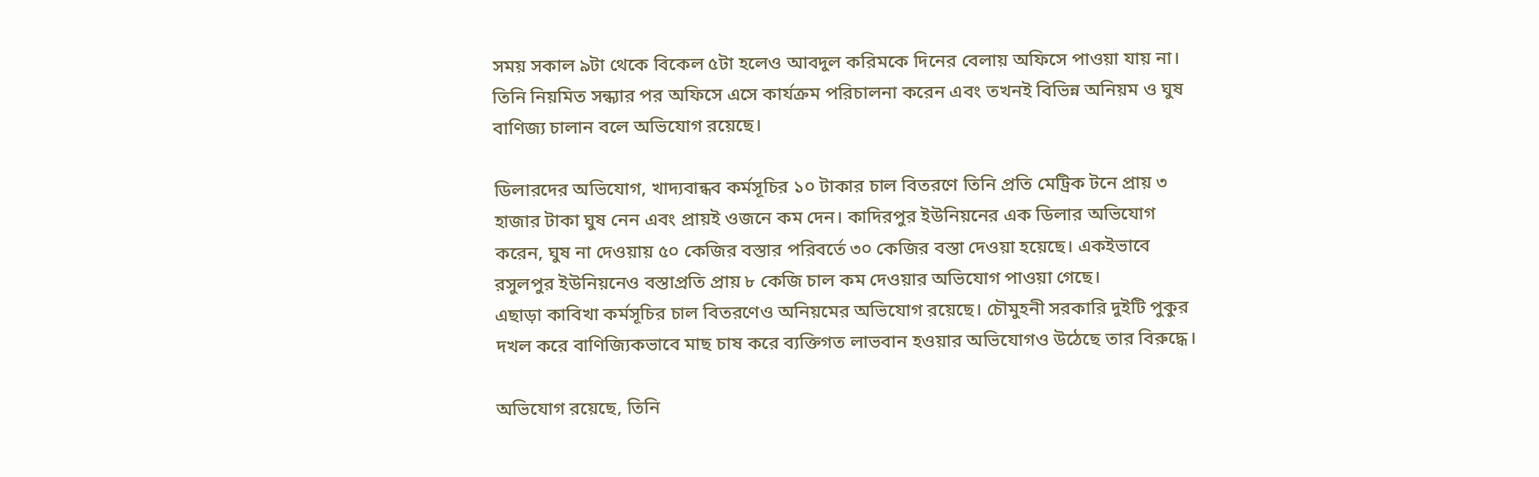সময় সকাল ৯টা থেকে বিকেল ৫টা হলেও আবদুল করিমকে দিনের বেলায় অফিসে পাওয়া যায় না। তিনি নিয়মিত সন্ধ্যার পর অফিসে এসে কার্যক্রম পরিচালনা করেন এবং তখনই বিভিন্ন অনিয়ম ও ঘুষ বাণিজ্য চালান বলে অভিযোগ রয়েছে।

ডিলারদের অভিযোগ, খাদ্যবান্ধব কর্মসূচির ১০ টাকার চাল বিতরণে তিনি প্রতি মেট্রিক টনে প্রায় ৩ হাজার টাকা ঘুষ নেন এবং প্রায়ই ওজনে কম দেন। কাদিরপুর ইউনিয়নের এক ডিলার অভিযোগ করেন, ঘুষ না দেওয়ায় ৫০ কেজির বস্তার পরিবর্তে ৩০ কেজির বস্তা দেওয়া হয়েছে। একইভাবে রসুলপুর ইউনিয়নেও বস্তাপ্রতি প্রায় ৮ কেজি চাল কম দেওয়ার অভিযোগ পাওয়া গেছে।
এছাড়া কাবিখা কর্মসূচির চাল বিতরণেও অনিয়মের অভিযোগ রয়েছে। চৌমুহনী সরকারি দুইটি পুকুর দখল করে বাণিজ্যিকভাবে মাছ চাষ করে ব্যক্তিগত লাভবান হওয়ার অভিযোগও উঠেছে তার বিরুদ্ধে।

অভিযোগ রয়েছে, তিনি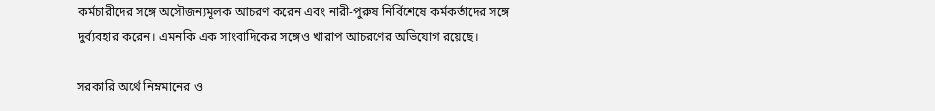কর্মচারীদের সঙ্গে অসৌজন্যমূলক আচরণ করেন এবং নারী-পুরুষ নির্বিশেষে কর্মকর্তাদের সঙ্গে দুর্ব্যবহার করেন। এমনকি এক সাংবাদিকের সঙ্গেও খারাপ আচরণের অভিযোগ রয়েছে।

সরকারি অর্থে নিম্নমানের ও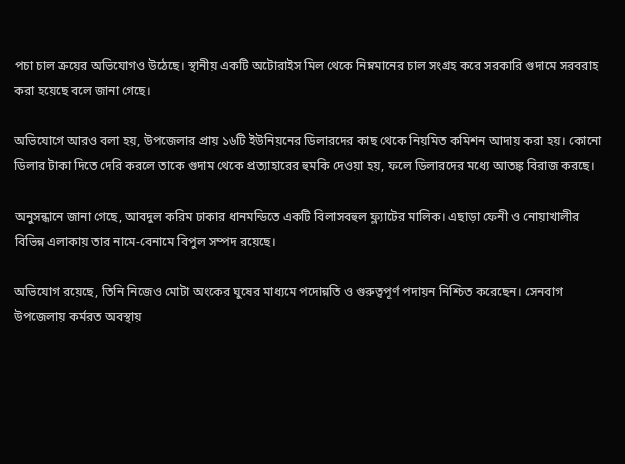পচা চাল ক্রয়ের অভিযোগও উঠেছে। স্থানীয় একটি অটোরাইস মিল থেকে নিম্নমানের চাল সংগ্রহ করে সরকারি গুদামে সরবরাহ করা হয়েছে বলে জানা গেছে।

অভিযোগে আরও বলা হয়, উপজেলার প্রায় ১৬টি ইউনিয়নের ডিলারদের কাছ থেকে নিয়মিত কমিশন আদায় করা হয়। কোনো ডিলার টাকা দিতে দেরি করলে তাকে গুদাম থেকে প্রত্যাহারের হুমকি দেওয়া হয়, ফলে ডিলারদের মধ্যে আতঙ্ক বিরাজ করছে।

অনুসন্ধানে জানা গেছে, আবদুল করিম ঢাকার ধানমন্ডিতে একটি বিলাসবহুল ফ্ল্যাটের মালিক। এছাড়া ফেনী ও নোয়াখালীর বিভিন্ন এলাকায় তার নামে-বেনামে বিপুল সম্পদ রয়েছে।

অভিযোগ রয়েছে, তিনি নিজেও মোটা অংকের ঘুষের মাধ্যমে পদোন্নতি ও গুরুত্বপূর্ণ পদায়ন নিশ্চিত করেছেন। সেনবাগ উপজেলায় কর্মরত অবস্থায়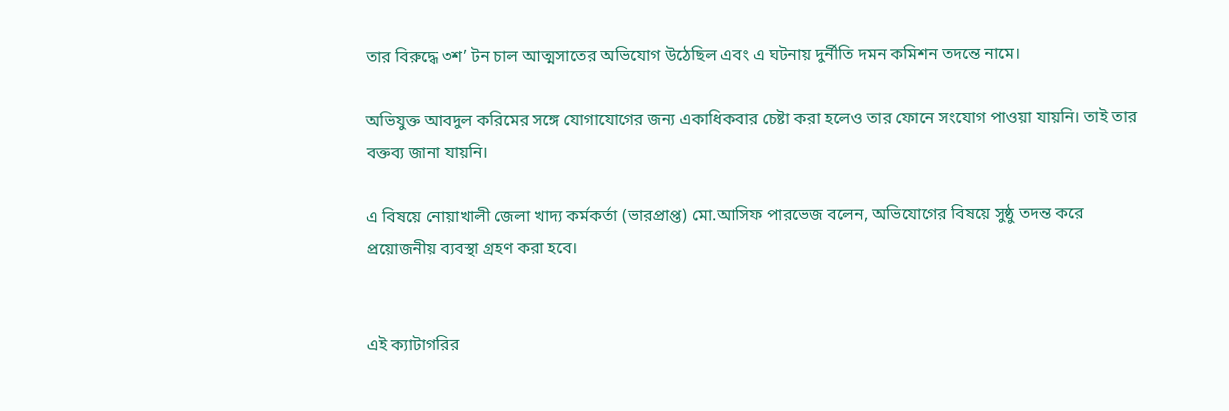তার বিরুদ্ধে ৩শ’ টন চাল আত্মসাতের অভিযোগ উঠেছিল এবং এ ঘটনায় দুর্নীতি দমন কমিশন তদন্তে নামে।

অভিযুক্ত আবদুল করিমের সঙ্গে যোগাযোগের জন্য একাধিকবার চেষ্টা করা হলেও তার ফোনে সংযোগ পাওয়া যায়নি। তাই তার বক্তব্য জানা যায়নি।

এ বিষয়ে নোয়াখালী জেলা খাদ্য কর্মকর্তা (ভারপ্রাপ্ত) মো.আসিফ পারভেজ বলেন, অভিযোগের বিষয়ে সুষ্ঠু তদন্ত করে প্রয়োজনীয় ব্যবস্থা গ্রহণ করা হবে।


এই ক্যাটাগরির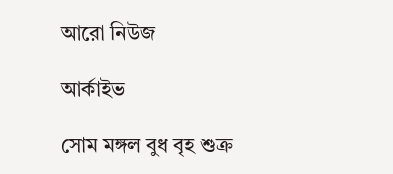আরো নিউজ

আর্কাইভ

সোম মঙ্গল বুধ বৃহ শুক্র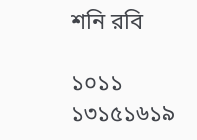শনি রবি

১০১১
১৩১৫১৬১৯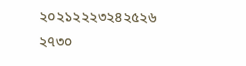২০২১২২২৩২৪২৫২৬
২৭৩০